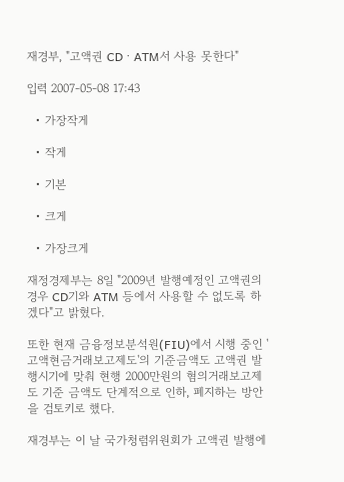재경부, "고액권 CDㆍATM서 사용 못한다"

입력 2007-05-08 17:43

  • 가장작게

  • 작게

  • 기본

  • 크게

  • 가장크게

재정경제부는 8일 "2009년 발행예정인 고액권의 경우 CD기와 ATM 등에서 사용할 수 없도록 하겠다"고 밝혔다.

또한 현재 금융정보분석원(FIU)에서 시행 중인 '고액현금거래보고제도'의 기준금액도 고액권 발행시기에 맞춰 현행 2000만원의 혐의거래보고제도 기준 금액도 단계적으로 인하, 폐지하는 방안을 검토키로 했다.

재경부는 이 날 국가청렴위원회가 고액권 발행에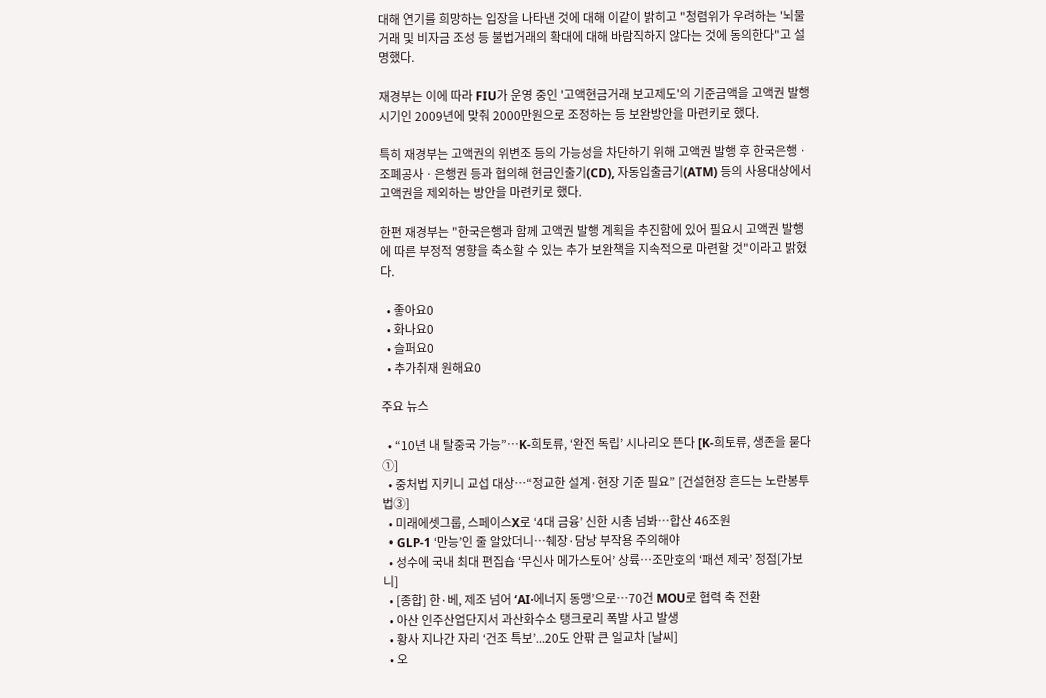대해 연기를 희망하는 입장을 나타낸 것에 대해 이같이 밝히고 "청렴위가 우려하는 '뇌물거래 및 비자금 조성 등 불법거래의 확대에 대해 바람직하지 않다는 것에 동의한다"고 설명했다.

재경부는 이에 따라 FIU가 운영 중인 '고액현금거래 보고제도'의 기준금액을 고액권 발행시기인 2009년에 맞춰 2000만원으로 조정하는 등 보완방안을 마련키로 했다.

특히 재경부는 고액권의 위변조 등의 가능성을 차단하기 위해 고액권 발행 후 한국은행ㆍ조폐공사ㆍ은행권 등과 협의해 현금인출기(CD), 자동입출금기(ATM) 등의 사용대상에서 고액권을 제외하는 방안을 마련키로 했다.

한편 재경부는 "한국은행과 함께 고액권 발행 계획을 추진함에 있어 필요시 고액권 발행에 따른 부정적 영향을 축소할 수 있는 추가 보완책을 지속적으로 마련할 것"이라고 밝혔다.

  • 좋아요0
  • 화나요0
  • 슬퍼요0
  • 추가취재 원해요0

주요 뉴스

  • “10년 내 탈중국 가능”…K-희토류, ‘완전 독립’ 시나리오 뜬다 [K-희토류, 생존을 묻다 ①]
  • 중처법 지키니 교섭 대상⋯“정교한 설계·현장 기준 필요” [건설현장 흔드는 노란봉투법③]
  • 미래에셋그룹, 스페이스X로 ‘4대 금융’ 신한 시총 넘봐⋯합산 46조원
  • GLP-1 ‘만능’인 줄 알았더니…췌장·담낭 부작용 주의해야
  • 성수에 국내 최대 편집숍 ‘무신사 메가스토어’ 상륙…조만호의 ‘패션 제국’ 정점[가보니]
  • [종합] 한·베, 제조 넘어 ‘AI·에너지 동맹’으로…70건 MOU로 협력 축 전환
  • 아산 인주산업단지서 과산화수소 탱크로리 폭발 사고 발생
  • 황사 지나간 자리 ‘건조 특보’...20도 안팎 큰 일교차 [날씨]
  • 오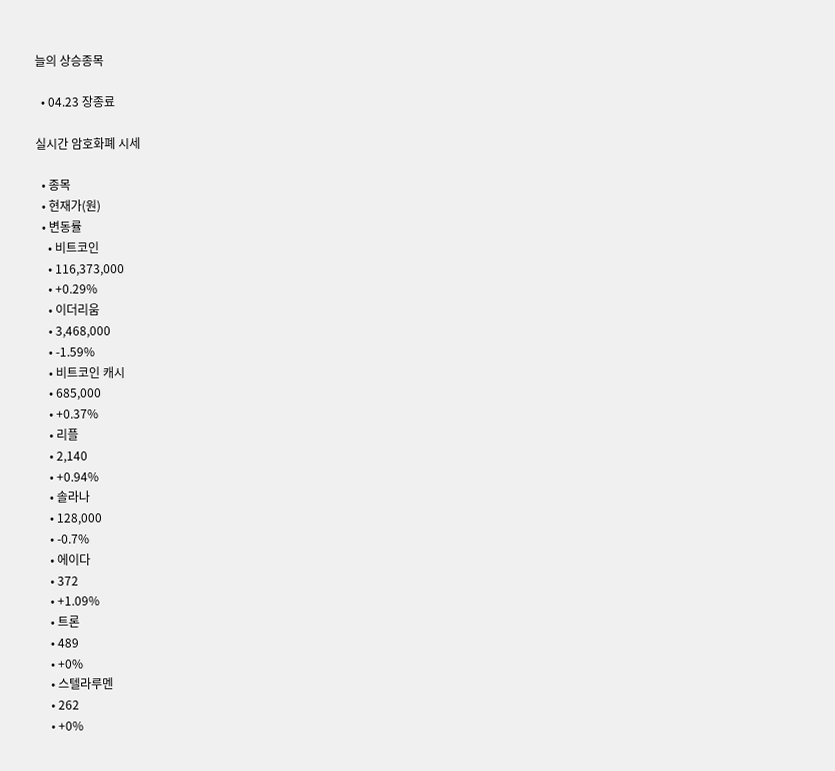늘의 상승종목

  • 04.23 장종료

실시간 암호화폐 시세

  • 종목
  • 현재가(원)
  • 변동률
    • 비트코인
    • 116,373,000
    • +0.29%
    • 이더리움
    • 3,468,000
    • -1.59%
    • 비트코인 캐시
    • 685,000
    • +0.37%
    • 리플
    • 2,140
    • +0.94%
    • 솔라나
    • 128,000
    • -0.7%
    • 에이다
    • 372
    • +1.09%
    • 트론
    • 489
    • +0%
    • 스텔라루멘
    • 262
    • +0%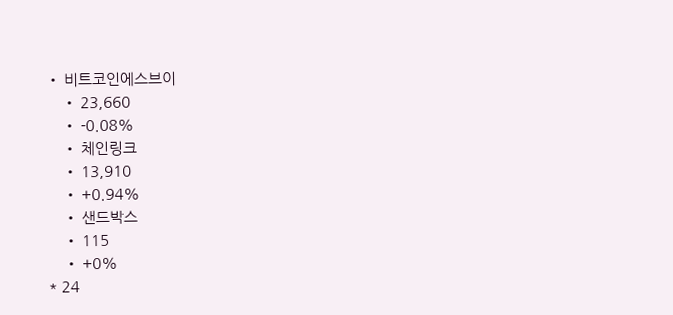• 비트코인에스브이
    • 23,660
    • -0.08%
    • 체인링크
    • 13,910
    • +0.94%
    • 샌드박스
    • 115
    • +0%
* 24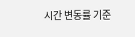시간 변동률 기준